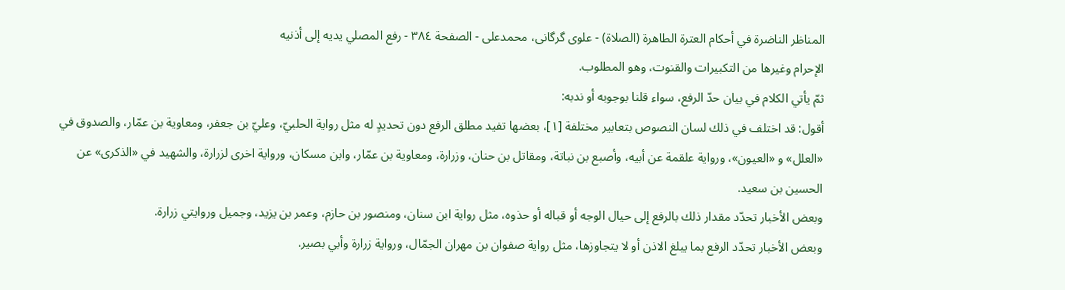المناظر الناضرة في أحکام العترة الطاهرة (الصلاة) - علوی گرگانی، محمدعلی - الصفحة ٣٨٤ - رفع المصلي يديه إلى أذنيه
الإحرام وغيرها من التكبيرات والقنوت، وهو المطلوب.
ثمّ يأتي الكلام في بيان حدّ الرفع، سواء قلنا بوجوبه أو ندبه:
أقول: قد اختلف في ذلك لسان النصوص بتعابير مختلفة [١]، بعضها تفيد مطلق الرفع دون تحديدٍ له مثل رواية الحلبيّ، وعليّ بن جعفر، ومعاوية بن عمّار، والصدوق في «العلل» و «العيون»، ورواية علقمة عن أبيه، وأصبع بن نباتة، ومقاتل بن حنان، وزرارة، ومعاوية بن عمّار، وابن مسكان، ورواية اخرى لزرارة، والشهيد في «الذكرى» عن الحسين بن سعيد.
وبعض الأخبار تحدّد مقدار ذلك بالرفع إلى حيال الوجه أو قباله أو حذوه، مثل رواية ابن سنان، ومنصور بن حازم، وعمر بن يزيد، وجميل وروايتي زرارة.
وبعض الأخبار تحدّد الرفع بما يبلغ الاذن أو لا يتجاوزها، مثل رواية صفوان بن مهران الجمّال، ورواية زرارة وأبي بصير.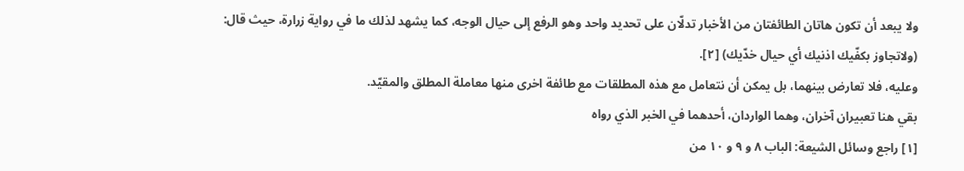ولا يبعد أن تكون هاتان الطائفتان من الأخبار تدلّان على تحديد واحد وهو الرفع إلى حيال الوجه، كما يشهد لذلك ما في رواية زرارة، حيث قال:
(ولاتجاوز بكفّيك اذنيك أي حيال خدّيك) [٢].
وعليه، فلا تعارض بينهما، بل يمكن أن نتعامل مع هذه المطلقات مع طائفة اخرى منها معاملة المطلق والمقيّد.
بقي هنا تعبيران آخران، وهما الواردان، أحدهما في الخبر الذي رواه
[١] راجع وسائل الشيعة: الباب ٨ و ٩ و ١٠ من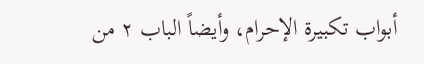أبواب تكبيرة الإحرام، وأيضاً الباب ٢ من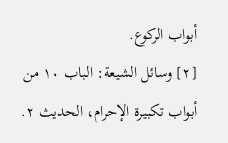أبواب الركوع.
[٢] وسائل الشيعة: الباب ١٠ من أبواب تكبيرة الإحرام، الحديث ٢.